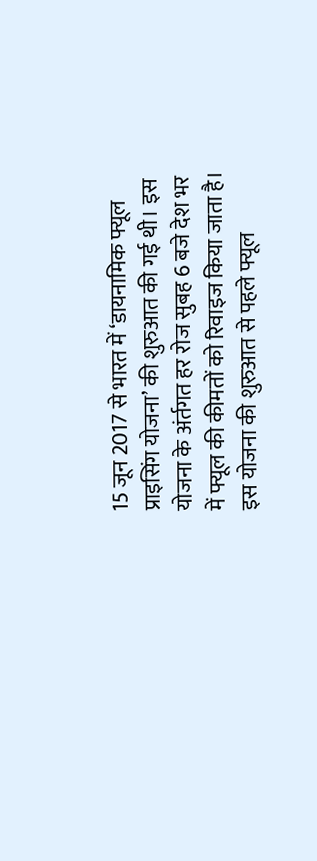15 जून 2017 से भारत में ‘डायनामिक फ्यूल प्राइसिंग योजना’ की शुरुआत की गई थी। इस योजना के अंर्तगत हर रोज सुबह 6 बजे देश भर में फ्यूल की कीमतों को रिवाइज किया जाता है। इस योजना की शुरुआत से पहले फ्यूल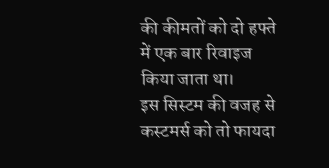की कीमतों को दो हफ्ते में एक बार रिवाइज किया जाता था।
इस सिस्टम की वजह से कस्टमर्स को तो फायदा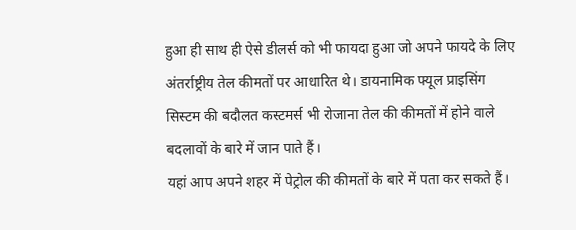हुआ ही साथ ही ऐसे डीलर्स को भी फायदा हुआ जो अपने फायदे के लिए अंतर्राष्ट्रीय तेल कीमतों पर आधारित थे। डायनामिक फ्यूल प्राइसिंग सिस्टम की बदौलत कस्टमर्स भी रोजाना तेल की कीमतों में होने वाले बदलावों के बारे में जान पाते हैं।
यहां आप अपने शहर में पेट्रोल की कीमतों के बारे में पता कर सकते हैं।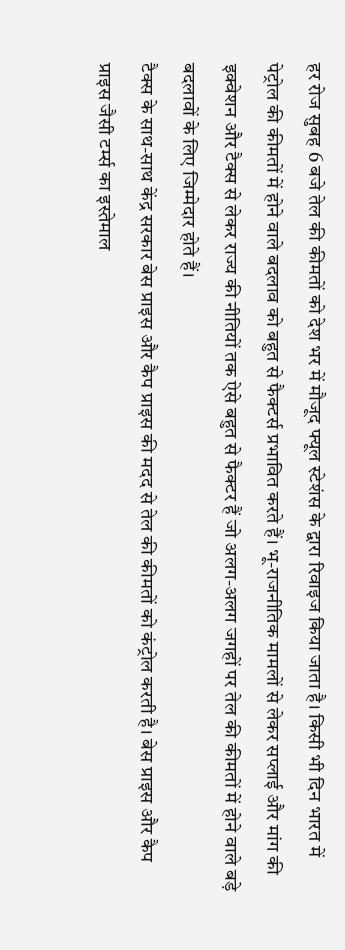हर रोज सुबह 6 बजे तेल की कीमतों को देश भर में मौजूद फ्यूल स्टेशंस के द्वारा रिवाइज किया जाता है। किसी भी दिन भारत में पेट्रोल की कीमतों में होने वाले बदलाव को बहुत से फैक्टर्स प्रभावित करते हैं। भू-राजनीतिक मामलों से लेकर सप्लाई और मांग की इक्वेशन और टैक्स से लेकर राज्य की नीतियों तक ऐसे बहुत से फैक्टर हैं जो अलग-अलग जगहों पर तेल की कीमतों में होने वाले बड़े बदलावों के लिए जिम्मेदार होते हैं।
टैक्स के साथ-साथ केंद्र सरकार बेस प्राइस और कैप प्राइस की मदद से तेल की कीमतों को कंट्रोल करती है। बेस प्राइस और कैप प्राइस जैसी टर्म्स का इस्तेमाल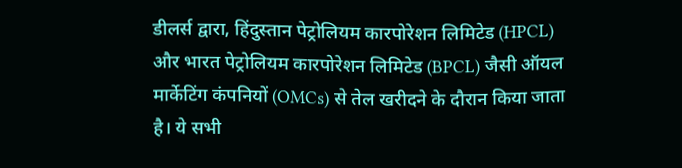डीलर्स द्वारा, हिंदुस्तान पेट्रोलियम कारपोरेशन लिमिटेड (HPCL) और भारत पेट्रोलियम कारपोरेशन लिमिटेड (BPCL) जैसी ऑयल मार्केटिंग कंपनियों (OMCs) से तेल खरीदने के दौरान किया जाता है। ये सभी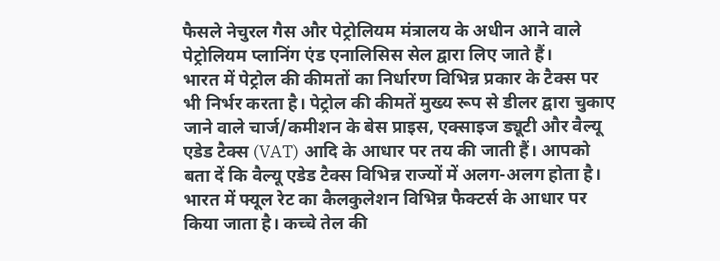फैसले नेचुरल गैस और पेट्रोलियम मंत्रालय के अधीन आने वाले पेट्रोलियम प्लानिंग एंड एनालिसिस सेल द्वारा लिए जाते हैं।
भारत में पेट्रोल की कीमतों का निर्धारण विभिन्न प्रकार के टैक्स पर भी निर्भर करता है। पेट्रोल की कीमतें मुख्य रूप से डीलर द्वारा चुकाए जाने वाले चार्ज/कमीशन के बेस प्राइस, एक्साइज ड्यूटी और वैल्यू एडेड टैक्स (VAT) आदि के आधार पर तय की जाती हैं। आपको बता दें कि वैल्यू एडेड टैक्स विभिन्न राज्यों में अलग-अलग होता है।
भारत में फ्यूल रेट का कैलकुलेशन विभिन्न फैक्टर्स के आधार पर किया जाता है। कच्चे तेल की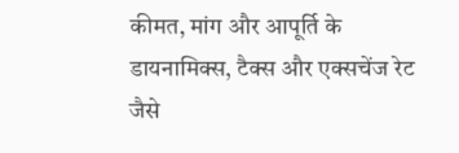कीमत, मांग और आपूर्ति के डायनामिक्स, टैक्स और एक्सचेंज रेट जैसे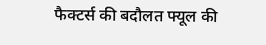फैक्टर्स की बदौलत फ्यूल की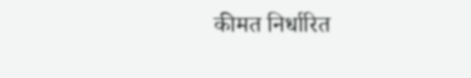कीमत निर्धारित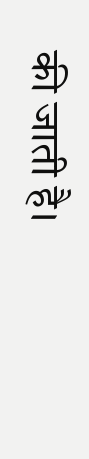की जाती है।